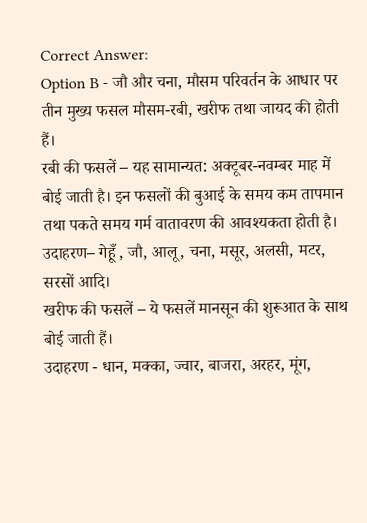Correct Answer:
Option B - जौ और चना, मौसम परिवर्तन के आधार पर तीन मुख्य फसल मौसम-रबी, खरीफ तथा जायद की होती हैं।
रबी की फसलें – यह सामान्यत: अक्टूबर-नवम्बर माह में बोई जाती है। इन फसलों की बुआई के समय कम तापमान तथा पकते समय गर्म वातावरण की आवश्यकता होती है।
उदाहरण– गेहूँ , जौ, आलू, चना, मसूर, अलसी, मटर, सरसों आदि।
खरीफ की फसलें – ये फसलें मानसून की शुरूआत के साथ बोई जाती हैं।
उदाहरण - धान, मक्का, ज्वार, बाजरा, अरहर, मूंग,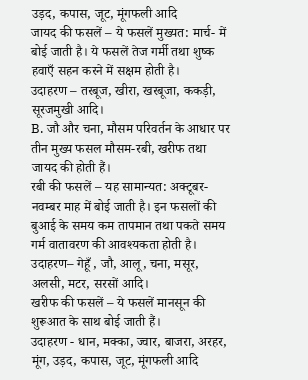उड़द, कपास, जूट, मूंगफली आदि
जायद की फसलें – ये फसलें मुख्यत: मार्च- में बोई जाती है। ये फसलें तेज गर्मी तथा शुष्क हवाएँ सहन करने में सक्षम होती है।
उदाहरण – तरबूज, खीरा, खरबूजा, ककड़ी, सूरजमुखी आदि।
B. जौ और चना, मौसम परिवर्तन के आधार पर तीन मुख्य फसल मौसम-रबी, खरीफ तथा जायद की होती हैं।
रबी की फसलें – यह सामान्यत: अक्टूबर-नवम्बर माह में बोई जाती है। इन फसलों की बुआई के समय कम तापमान तथा पकते समय गर्म वातावरण की आवश्यकता होती है।
उदाहरण– गेहूँ , जौ, आलू, चना, मसूर, अलसी, मटर, सरसों आदि।
खरीफ की फसलें – ये फसलें मानसून की शुरूआत के साथ बोई जाती हैं।
उदाहरण - धान, मक्का, ज्वार, बाजरा, अरहर, मूंग, उड़द, कपास, जूट, मूंगफली आदि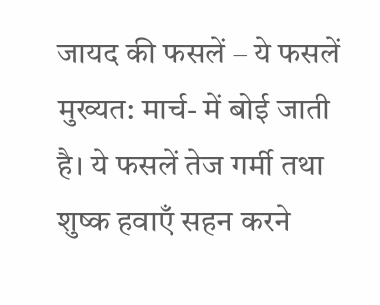जायद की फसलें – ये फसलें मुख्यत: मार्च- में बोई जाती है। ये फसलें तेज गर्मी तथा शुष्क हवाएँ सहन करने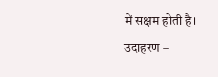में सक्षम होती है।
उदाहरण –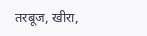तरबूज, खीरा,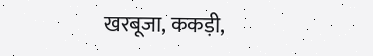खरबूजा, ककड़ी,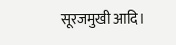सूरजमुखी आदि।